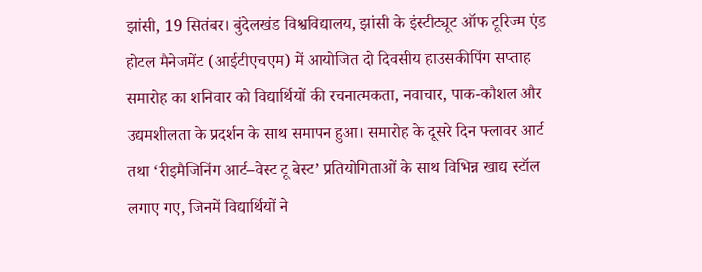झांसी, 19 सितंबर। बुंदेलखंड विश्वविद्यालय, झांसी के इंस्टीट्यूट ऑफ टूरिज्म एंड होटल मैनेजमेंट (आईटीएचएम) में आयोजित दो दिवसीय हाउसकीपिंग सप्ताह समारोह का शनिवार को विद्यार्थियों की रचनात्मकता, नवाचार, पाक-कौशल और उद्यमशीलता के प्रदर्शन के साथ समापन हुआ। समारोह के दूसरे दिन फ्लावर आर्ट तथा ‘रीइमैजिनिंग आर्ट–वेस्ट टू बेस्ट’ प्रतियोगिताओं के साथ विभिन्न खाद्य स्टॉल लगाए गए, जिनमें विद्यार्थियों ने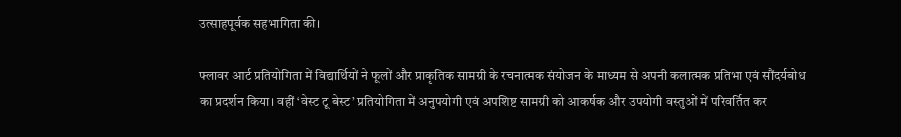उत्साहपूर्वक सहभागिता की।

फ्लावर आर्ट प्रतियोगिता में विद्यार्थियों ने फूलों और प्राकृतिक सामग्री के रचनात्मक संयोजन के माध्यम से अपनी कलात्मक प्रतिभा एवं सौंदर्यबोध का प्रदर्शन किया। वहीं ‘वेस्ट टू बेस्ट’ प्रतियोगिता में अनुपयोगी एवं अपशिष्ट सामग्री को आकर्षक और उपयोगी वस्तुओं में परिवर्तित कर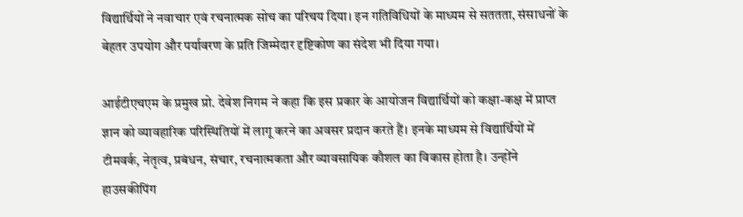विद्यार्थियों ने नवाचार एवं रचनात्मक सोच का परिचय दिया। इन गतिविधियों के माध्यम से सततता, संसाधनों के बेहतर उपयोग और पर्यावरण के प्रति जिम्मेदार दृष्टिकोण का संदेश भी दिया गया।

आईटीएचएम के प्रमुख प्रो. देवेश निगम ने कहा कि इस प्रकार के आयोजन विद्यार्थियों को कक्षा-कक्ष में प्राप्त ज्ञान को व्यावहारिक परिस्थितियों में लागू करने का अवसर प्रदान करते हैं। इनके माध्यम से विद्यार्थियों में टीमवर्क, नेतृत्व, प्रबंधन, संचार, रचनात्मकता और व्यावसायिक कौशल का विकास होता है। उन्होंने हाउसकीपिंग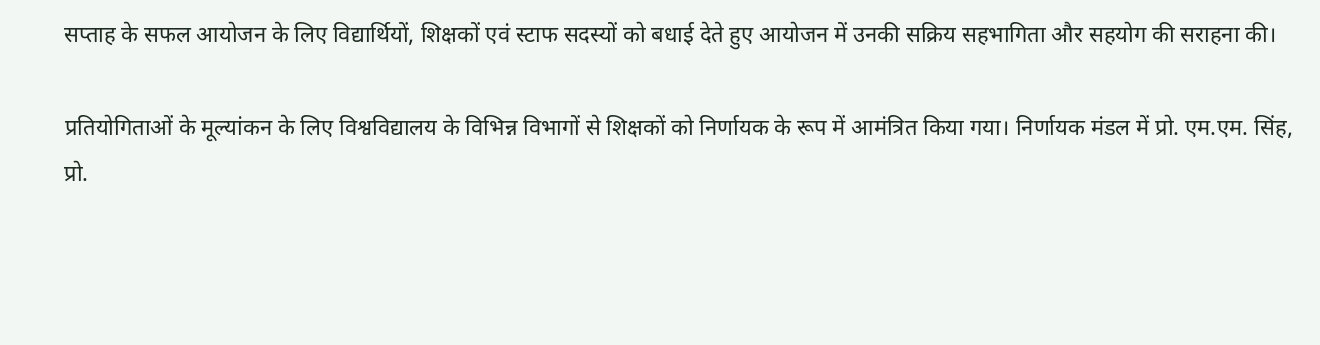सप्ताह के सफल आयोजन के लिए विद्यार्थियों, शिक्षकों एवं स्टाफ सदस्यों को बधाई देते हुए आयोजन में उनकी सक्रिय सहभागिता और सहयोग की सराहना की।

प्रतियोगिताओं के मूल्यांकन के लिए विश्वविद्यालय के विभिन्न विभागों से शिक्षकों को निर्णायक के रूप में आमंत्रित किया गया। निर्णायक मंडल में प्रो. एम.एम. सिंह, प्रो.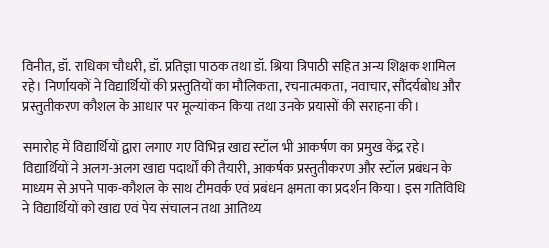विनीत, डॉ. राधिका चौधरी, डॉ. प्रतिज्ञा पाठक तथा डॉ. श्रिया त्रिपाठी सहित अन्य शिक्षक शामिल रहे। निर्णायकों ने विद्यार्थियों की प्रस्तुतियों का मौलिकता, रचनात्मकता, नवाचार, सौंदर्यबोध और प्रस्तुतीकरण कौशल के आधार पर मूल्यांकन किया तथा उनके प्रयासों की सराहना की।

समारोह में विद्यार्थियों द्वारा लगाए गए विभिन्न खाद्य स्टॉल भी आकर्षण का प्रमुख केंद्र रहे। विद्यार्थियों ने अलग-अलग खाद्य पदार्थों की तैयारी, आकर्षक प्रस्तुतीकरण और स्टॉल प्रबंधन के माध्यम से अपने पाक-कौशल के साथ टीमवर्क एवं प्रबंधन क्षमता का प्रदर्शन किया। इस गतिविधि ने विद्यार्थियों को खाद्य एवं पेय संचालन तथा आतिथ्य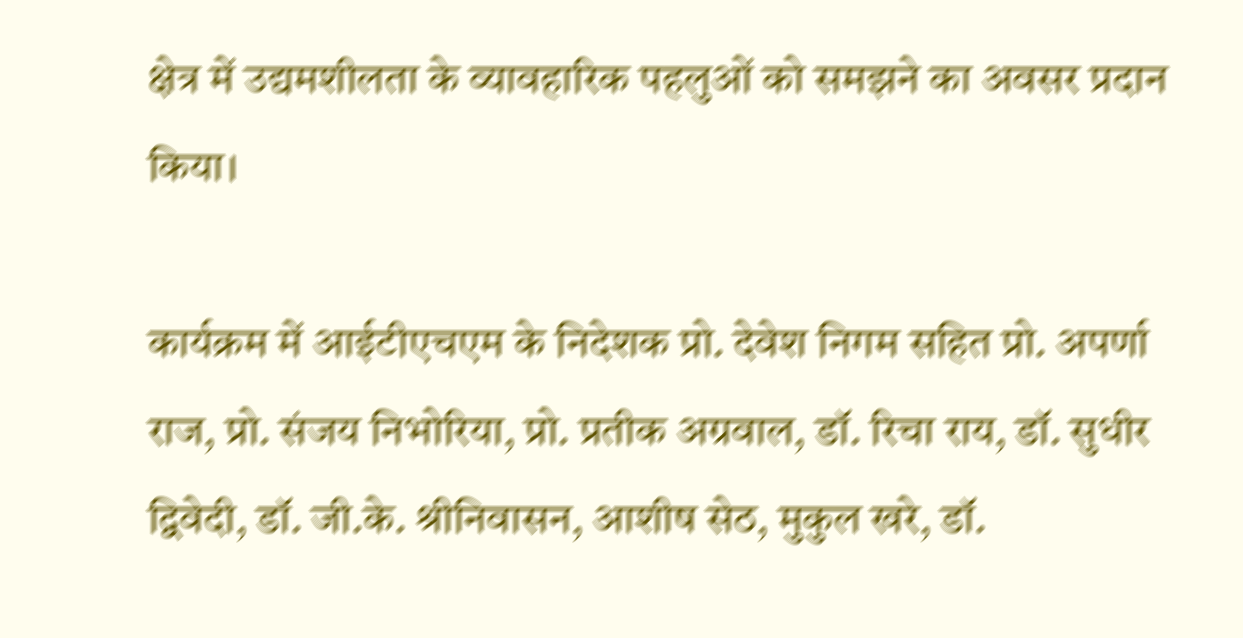क्षेत्र में उद्यमशीलता के व्यावहारिक पहलुओं को समझने का अवसर प्रदान किया।

कार्यक्रम में आईटीएचएम के निदेशक प्रो. देवेश निगम सहित प्रो. अपर्णा राज, प्रो. संजय निभोरिया, प्रो. प्रतीक अग्रवाल, डॉ. रिचा राय, डॉ. सुधीर द्विवेदी, डॉ. जी.के. श्रीनिवासन, आशीष सेठ, मुकुल खरे, डॉ.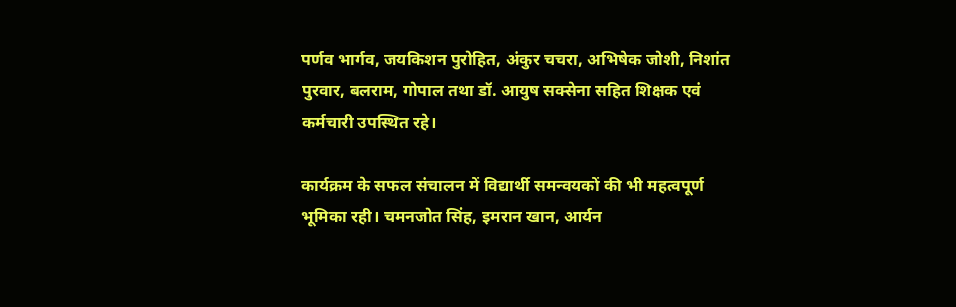पर्णव भार्गव, जयकिशन पुरोहित, अंकुर चचरा, अभिषेक जोशी, निशांत पुरवार, बलराम, गोपाल तथा डॉ. आयुष सक्सेना सहित शिक्षक एवं कर्मचारी उपस्थित रहे।

कार्यक्रम के सफल संचालन में विद्यार्थी समन्वयकों की भी महत्वपूर्ण भूमिका रही। चमनजोत सिंह, इमरान खान, आर्यन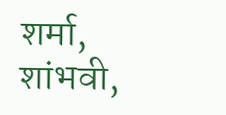शर्मा, शांभवी,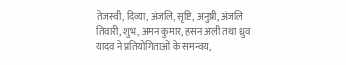तेजस्वी, दिव्या, अंजलि, सृष्टि, अनुष्री, अंजलि तिवारी, शुभ, अमन कुमार, हसन अली तथा ध्रुव यादव ने प्रतियोगिताओं के समन्वय,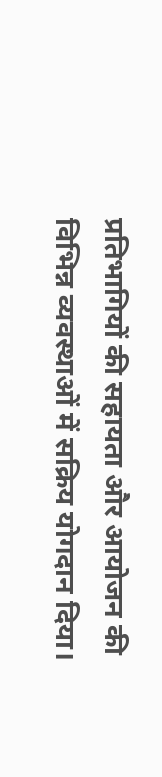प्रतिभागियों की सहायता और आयोजन की विभिन्न व्यवस्थाओं में सक्रिय योगदान दिया।